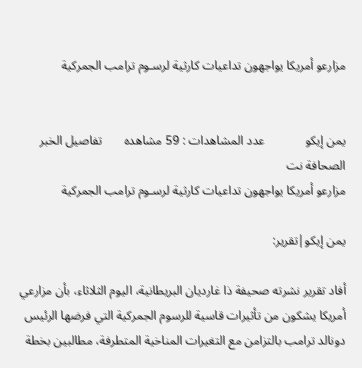مزارعو أمريكا يواجهون تداعيات كارثية لرسـوم ترامب الجمركية


يمن إيكو             عدد المشاهدات : 59 مشاهده       تفاصيل الخبر       الصحافة نت
مزارعو أمريكا يواجهون تداعيات كارثية لرسـوم ترامب الجمركية

يمن إيكو|تقرير:

أفاد تقرير نشرته صحيفة ذا غارديان البريطانية، اليوم الثلاثاء، بأن مزارعي أمريكا يشكون من تأثيرات قاسية للرسوم الجمركية التي فرضها الرئيس دونالد ترامب بالتزامن مع التغيرات المناخية المتطرفة، مطالبين بخطة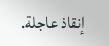إنقاذ عاجلة.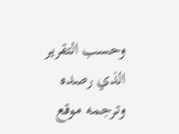وحسب التقرير الذي رصده وترجمه موقع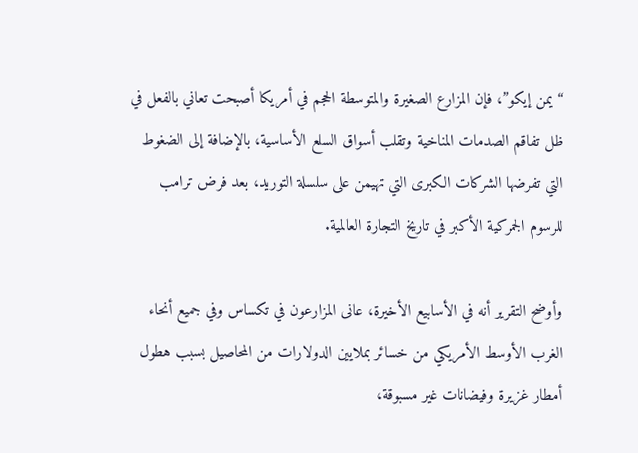“يمن إيكو”، فإن المزارع الصغيرة والمتوسطة الحجم في أمريكا أصبحت تعاني بالفعل في ظل تفاقم الصدمات المناخية وتقلب أسواق السلع الأساسية، بالإضافة إلى الضغوط التي تفرضها الشركات الكبرى التي تهيمن على سلسلة التوريد، بعد فرض ترامب للرسوم الجمركية الأكبر في تاريخ التجارة العالمية.

وأوضح التقرير أنه في الأسابيع الأخيرة، عانى المزارعون في تكساس وفي جميع أنحاء الغرب الأوسط الأمريكي من خسائر بملايين الدولارات من المحاصيل بسبب هطول أمطار غزيرة وفيضانات غير مسبوقة،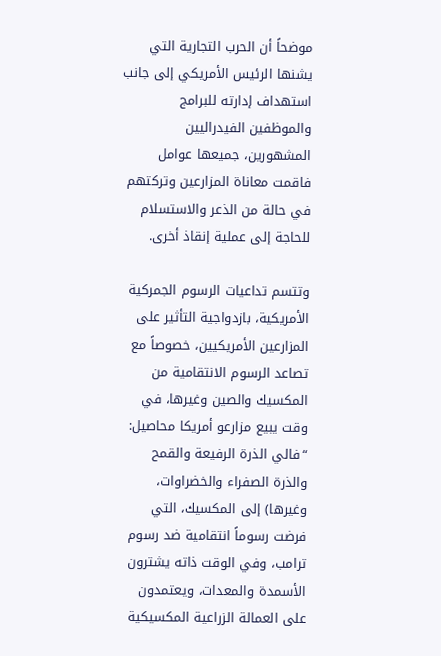موضحاً أن الحرب التجارية التي يشنها الرئيس الأمريكي إلى جانب استهداف إدارته للبرامج والموظفين الفيدراليين المشهورين، جميعها عوامل فاقمت معاناة المزارعين وتركتهم في حالة من الذعر والاستسلام للحاجة إلى عملية إنقاذ أخرى.

وتتسم تداعيات الرسوم الجمركية الأمريكية، بازدواجية التأثير على المزارعين الأمريكيين، خصوصاً مع تصاعد الرسوم الانتقامية من المكسيك والصين وغيرها، في وقت يبيع مزارعو أمريكا محاصيل: “فالي الذرة الرفيعة والقمح والذرة الصفراء والخضراوات، وغيرها) إلى المكسيك، التي فرضت رسوماً انتقامية ضد رسوم ترامب، وفي الوقت ذاته يشترون الأسمدة والمعدات، ويعتمدون على العمالة الزراعية المكسيكية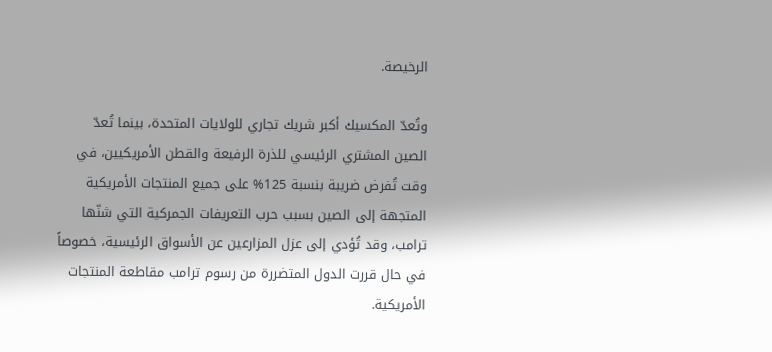الرخيصة.

وتُعدّ المكسيك أكبر شريك تجاري للولايات المتحدة، بينما تُعدّ الصين المشتري الرئيسي للذرة الرفيعة والقطن الأمريكيين، في وقت تُفرض ضريبة بنسبة 125% على جميع المنتجات الأمريكية المتجهة إلى الصين بسبب حرب التعريفات الجمركية التي شنّها ترامب، وقد تُؤدي إلى عزل المزارعين عن الأسواق الرئيسية، خصوصاً في حال قررت الدول المتضررة من رسوم ترامب مقاطعة المنتجات الأمريكية.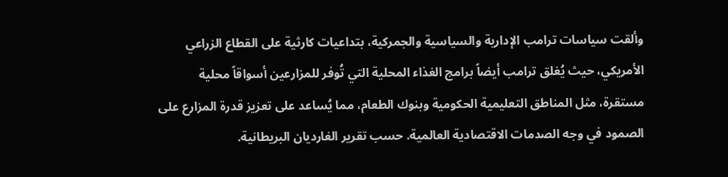وألقت سياسات ترامب الإدارية والسياسية والجمركية، بتداعيات كارثية على القطاع الزراعي الأمريكي، حيث يُغلق ترامب أيضاً برامج الغذاء المحلية التي تُوفر للمزارعين أسواقاً محلية مستقرة، مثل المناطق التعليمية الحكومية وبنوك الطعام، مما يُساعد على تعزيز قدرة المزارع على الصمود في وجه الصدمات الاقتصادية العالمية. حسب تقرير الغارديان البريطانية.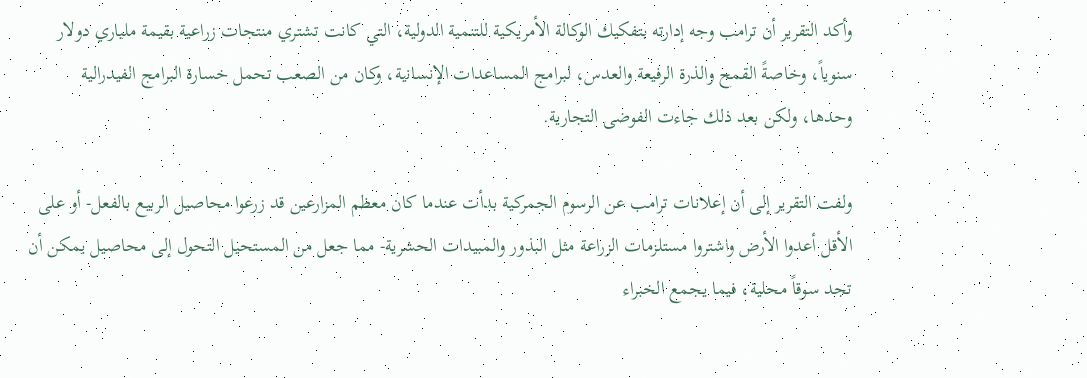وأكد التقرير أن ترامب وجه إدارته بتفكيك الوكالة الأمريكية للتنمية الدولية، التي كانت تشتري منتجات زراعية بقيمة ملياري دولار سنوياً، وخاصةً القمح والذرة الرفيعة والعدس، لبرامج المساعدات الإنسانية، وكان من الصعب تحمل خسارة البرامج الفيدرالية وحدها، ولكن بعد ذلك جاءت الفوضى التجارية.

ولفت التقرير إلى أن إعلانات ترامب عن الرسوم الجمركية بدأت عندما كان معظم المزارعين قد زرعوا محاصيل الربيع بالفعل- أو على الأقل أعدوا الأرض واشتروا مستلزمات الزراعة مثل البذور والمبيدات الحشرية- مما جعل من المستحيل التحول إلى محاصيل يمكن أن تجد سوقاً محلية، فيما يجمع الخبراء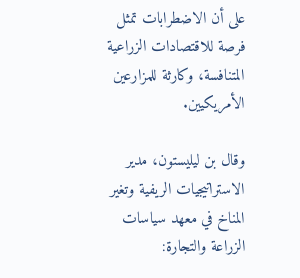على أن الاضطرابات تمثل فرصة للاقتصادات الزراعية المتنافسة، وكارثة للمزارعين الأمريكيين.

وقال بن ليليستون، مدير الاستراتيجيات الريفية وتغير المناخ في معهد سياسات الزراعة والتجارة: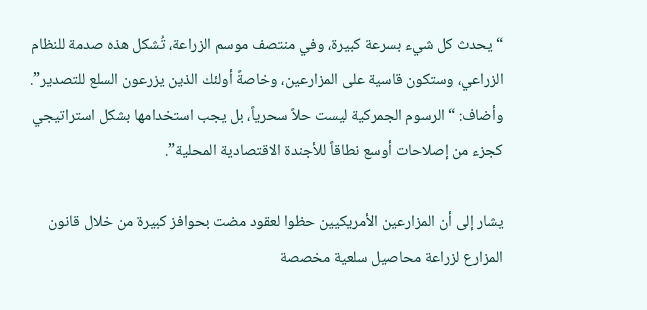“يحدث كل شيء بسرعة كبيرة، وفي منتصف موسم الزراعة، تُشكل هذه صدمة للنظام الزراعي، وستكون قاسية على المزارعين، وخاصةً أولئك الذين يزرعون السلع للتصدير”. وأضاف: “الرسوم الجمركية ليست حلاً سحرياً، بل يجب استخدامها بشكل استراتيجي كجزء من إصلاحات أوسع نطاقاً للأجندة الاقتصادية المحلية”.

يشار إلى أن المزارعين الأمريكيين حظوا لعقود مضت بحوافز كبيرة من خلال قانون المزارع لزراعة محاصيل سلعية مخصصة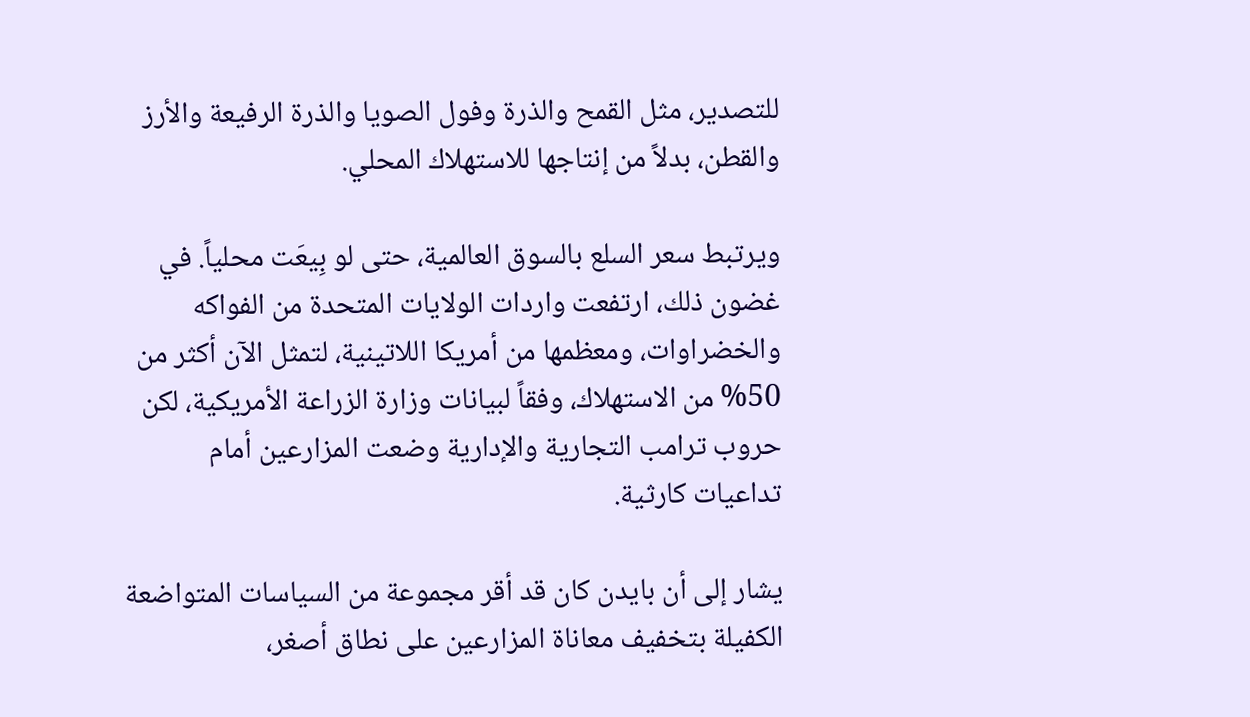للتصدير، مثل القمح والذرة وفول الصويا والذرة الرفيعة والأرز والقطن، بدلاً من إنتاجها للاستهلاك المحلي.

ويرتبط سعر السلع بالسوق العالمية، حتى لو بِيعَت محلياً. في غضون ذلك، ارتفعت واردات الولايات المتحدة من الفواكه والخضراوات، ومعظمها من أمريكا اللاتينية، لتمثل الآن أكثر من 50% من الاستهلاك، وفقاً لبيانات وزارة الزراعة الأمريكية، لكن حروب ترامب التجارية والإدارية وضعت المزارعين أمام تداعيات كارثية.

يشار إلى أن بايدن كان قد أقر مجموعة من السياسات المتواضعة الكفيلة بتخفيف معاناة المزارعين على نطاق أصغر،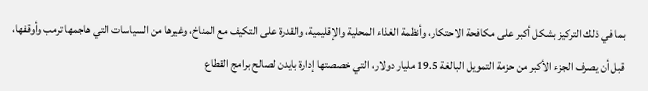بما في ذلك التركيز بشكل أكبر على مكافحة الاحتكار، وأنظمة الغذاء المحلية والإقليمية، والقدرة على التكيف مع المناخ، وغيرها من السياسات التي هاجمها ترمب وأوقفها، قبل أن يصرف الجزء الأكبر من حزمة التمويل البالغة 19.5 مليار دولار، التي خصصتها إدارة بايدن لصالح برامج القطاع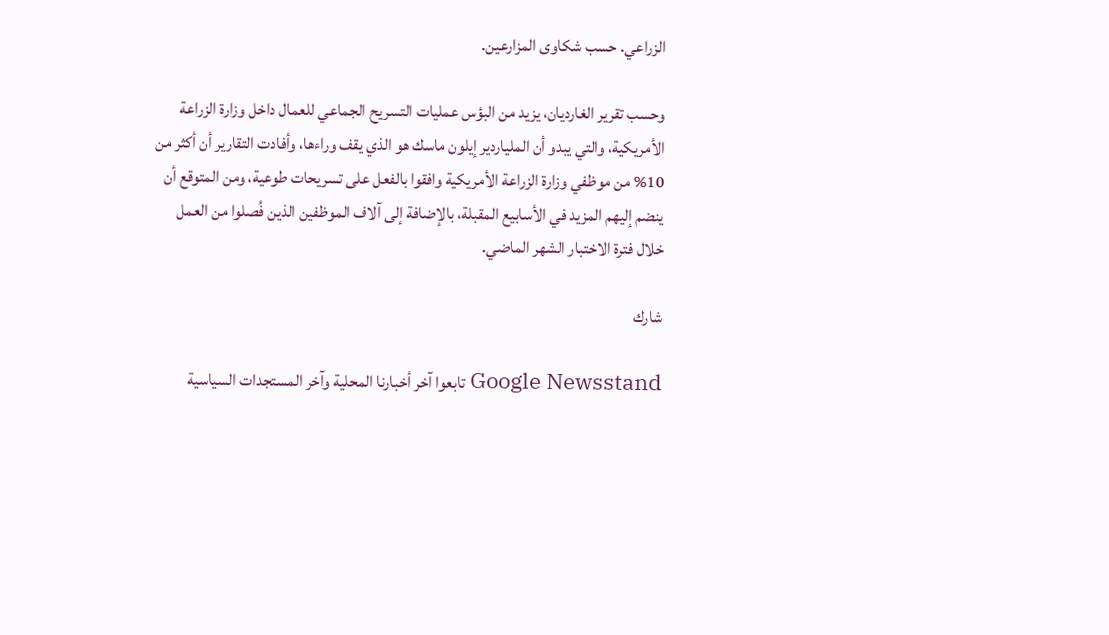الزراعي. حسب شكاوى المزارعين.

وحسب تقرير الغارديان، يزيد من البؤس عمليات التسريح الجماعي للعمال داخل وزارة الزراعة الأمريكية، والتي يبدو أن الملياردير إيلون ماسك هو الذي يقف وراءها، وأفادت التقارير أن أكثر من 10% من موظفي وزارة الزراعة الأمريكية وافقوا بالفعل على تسريحات طوعية، ومن المتوقع أن ينضم إليهم المزيد في الأسابيع المقبلة، بالإضافة إلى آلاف الموظفين الذين فُصلوا من العمل خلال فترة الاختبار الشهر الماضي.

شارك

Google Newsstand تابعوا آخر أخبارنا المحلية وآخر المستجدات السياسية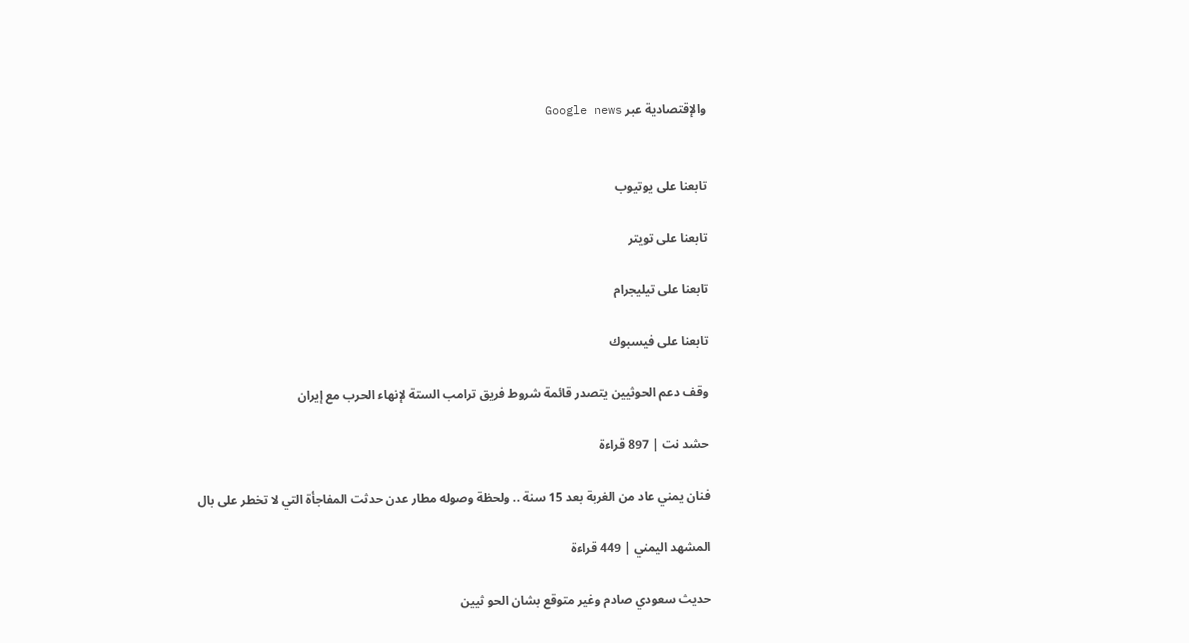والإقتصادية عبر Google news


تابعنا على يوتيوب

تابعنا على تويتر

تابعنا على تيليجرام

تابعنا على فيسبوك

وقف دعم الحوثيين يتصدر قائمة شروط فريق ترامب الستة لإنهاء الحرب مع إيران

حشد نت | 897 قراءة

فنان يمني عاد من الغربة بعد 15 سنة .. ولحظة وصوله مطار عدن حدثت المفاجأة التي لا تخطر على بال

المشهد اليمني | 449 قراءة

حديث سعودي صادم وغير متوقع بشان الحو ثيين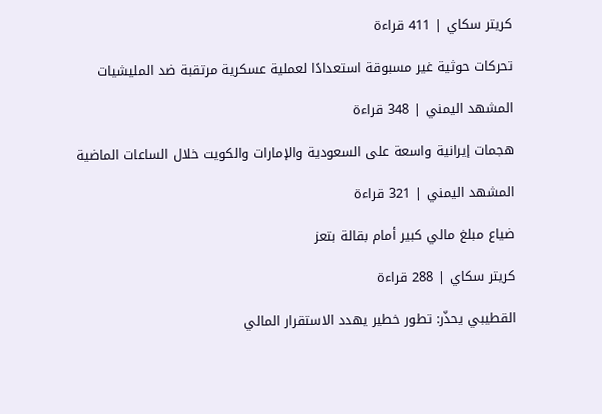كريتر سكاي | 411 قراءة

تحركات حوثية غير مسبوقة استعدادًا لعملية عسكرية مرتقبة ضد المليشيات

المشهد اليمني | 348 قراءة

هجمات إيرانية واسعة على السعودية والإمارات والكويت خلال الساعات الماضية

المشهد اليمني | 321 قراءة

ضياع مبلغ مالي كبير أمام بقالة بتعز

كريتر سكاي | 288 قراءة

القطيبي يحذّر: تطور خطير يهدد الاستقرار المالي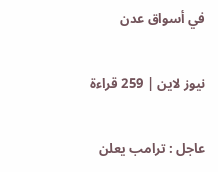في أسواق عدن

نيوز لاين | 259 قراءة

عاجل : ترامب يعلن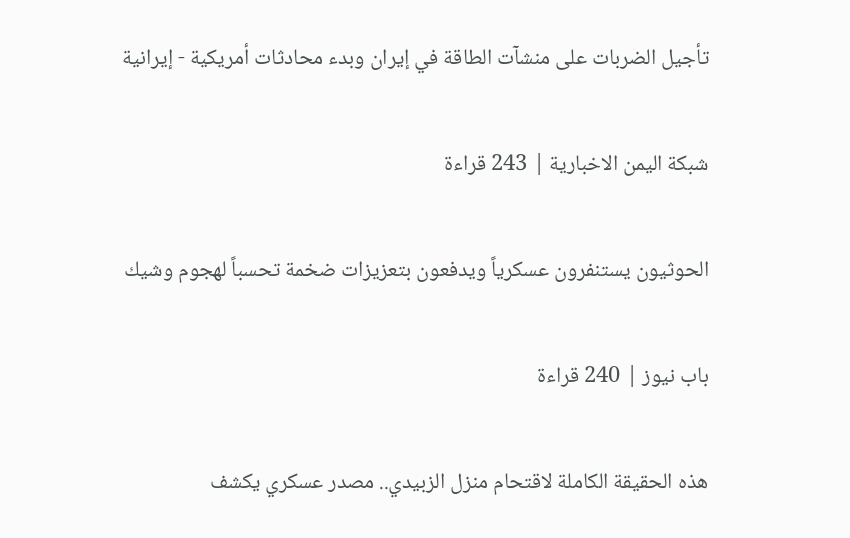تأجيل الضربات على منشآت الطاقة في إيران وبدء محادثات أمريكية - إيرانية

شبكة اليمن الاخبارية | 243 قراءة

الحوثيون يستنفرون عسكرياً ويدفعون بتعزيزات ضخمة تحسباً لهجوم وشيك

باب نيوز | 240 قراءة

هذه الحقيقة الكاملة لاقتحام منزل الزبيدي.. مصدر عسكري يكشف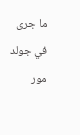ما جرى في جولد مور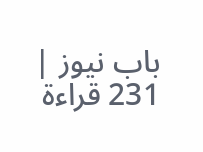باب نيوز | 231 قراءة